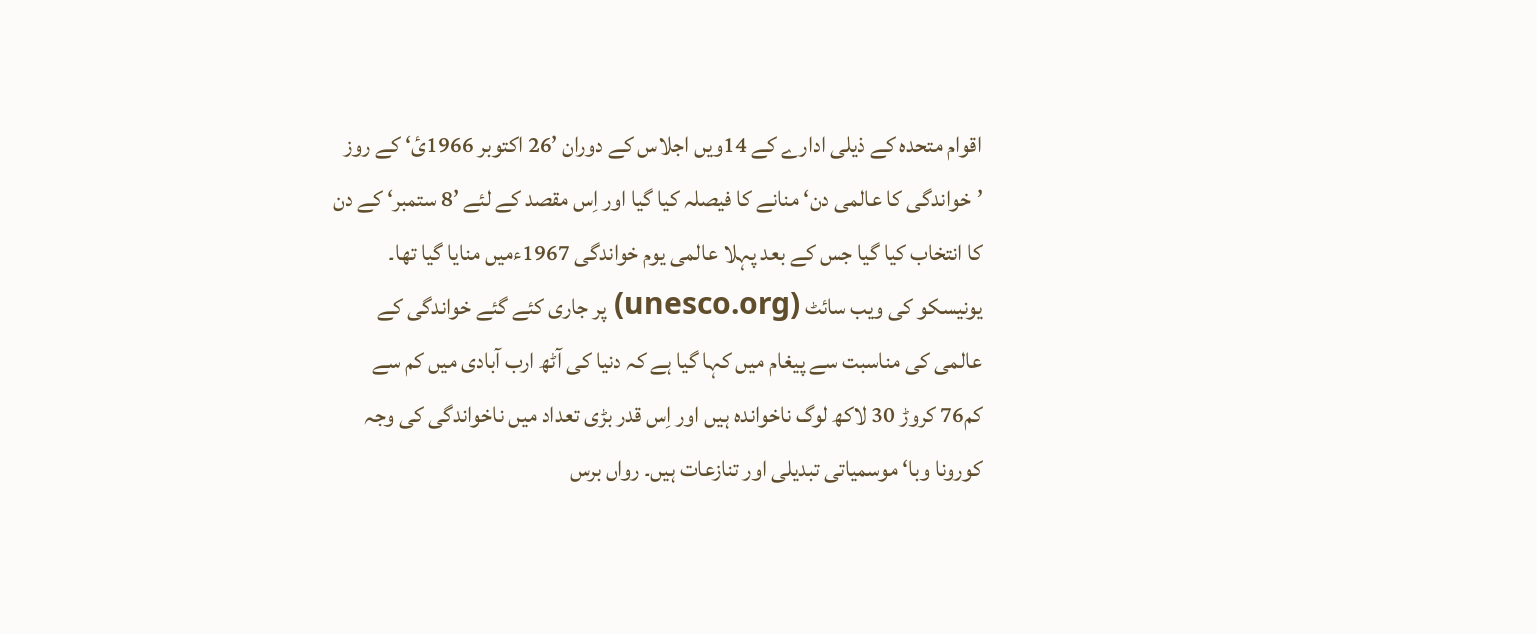اقوام متحدہ کے ذیلی ادارے کے 14ویں اجلاس کے دوران ’26 اکتوبر 1966ئ‘ کے روز ’خواندگی کا عالمی دن‘ منانے کا فیصلہ کیا گیا اور اِس مقصد کے لئے ’8 ستمبر‘ کے دن کا انتخاب کیا گیا جس کے بعد پہلا عالمی یوم خواندگی 1967ءمیں منایا گیا تھا۔ یونیسکو کی ویب سائٹ (unesco.org) پر جاری کئے گئے خواندگی کے عالمی کی مناسبت سے پیغام میں کہا گیا ہے کہ دنیا کی آٹھ ارب آبادی میں کم سے کم76 کروڑ 30 لاکھ لوگ ناخواندہ ہیں اور اِس قدر بڑی تعداد میں ناخواندگی کی وجہ کورونا وبا‘ موسمیاتی تبدیلی اور تنازعات ہیں۔ رواں برس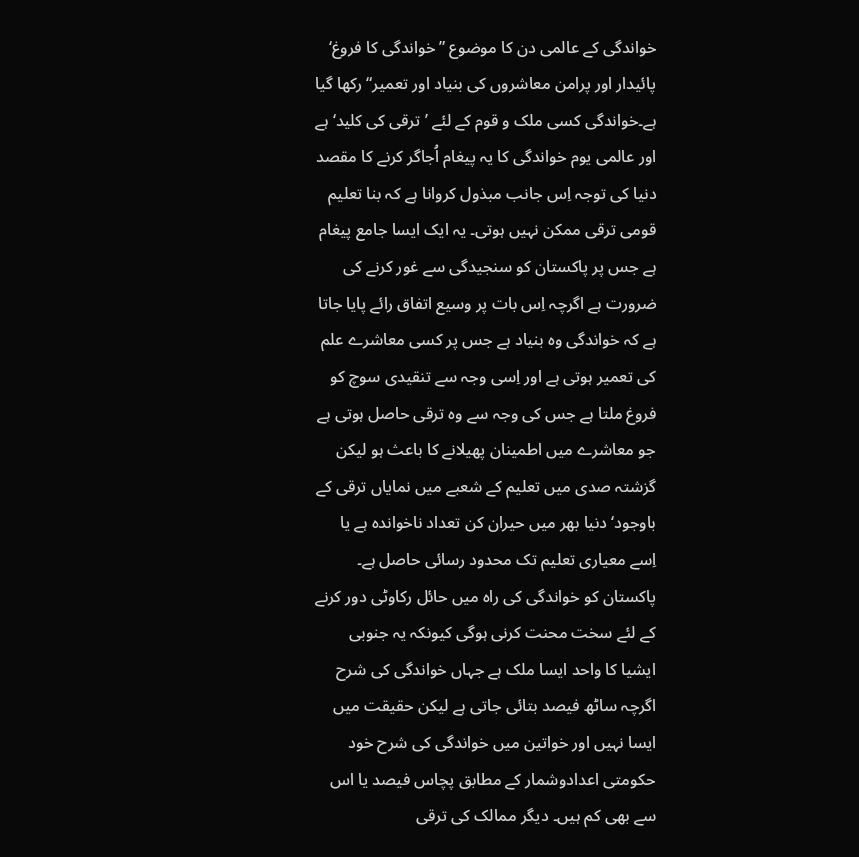خواندگی کے عالمی دن کا موضوع ”خواندگی کا فروغ‘ پائیدار اور پرامن معاشروں کی بنیاد اور تعمیر“ رکھا گیا ہے۔خواندگی کسی ملک و قوم کے لئے ’ترقی کی کلید‘ ہے اور عالمی یوم خواندگی کا یہ پیغام اُجاگر کرنے کا مقصد دنیا کی توجہ اِس جانب مبذول کروانا ہے کہ بنا تعلیم قومی ترقی ممکن نہیں ہوتی۔ یہ ایک ایسا جامع پیغام ہے جس پر پاکستان کو سنجیدگی سے غور کرنے کی ضرورت ہے اگرچہ اِس بات پر وسیع اتفاق رائے پایا جاتا ہے کہ خواندگی وہ بنیاد ہے جس پر کسی معاشرے علم کی تعمیر ہوتی ہے اور اِسی وجہ سے تنقیدی سوچ کو فروغ ملتا ہے جس کی وجہ سے وہ ترقی حاصل ہوتی ہے جو معاشرے میں اطمینان پھیلانے کا باعث ہو لیکن گزشتہ صدی میں تعلیم کے شعبے میں نمایاں ترقی کے باوجود‘ دنیا بھر میں حیران کن تعداد ناخواندہ ہے یا اِسے معیاری تعلیم تک محدود رسائی حاصل ہے۔ پاکستان کو خواندگی کی راہ میں حائل رکاوٹی دور کرنے کے لئے سخت محنت کرنی ہوگی کیونکہ یہ جنوبی ایشیا کا واحد ایسا ملک ہے جہاں خواندگی کی شرح اگرچہ ساٹھ فیصد بتائی جاتی ہے لیکن حقیقت میں ایسا نہیں اور خواتین میں خواندگی کی شرح خود حکومتی اعدادوشمار کے مطابق پچاس فیصد یا اس سے بھی کم ہیں۔ دیگر ممالک کی ترقی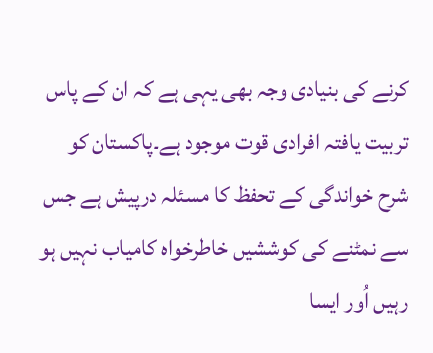کرنے کی بنیادی وجہ بھی یہی ہے کہ ان کے پاس تربیت یافتہ افرادی قوت موجود ہے۔پاکستان کو شرح خواندگی کے تحفظ کا مسئلہ درپیش ہے جس سے نمٹنے کی کوششیں خاطرخواہ کامیاب نہیں ہو رہیں اُور ایسا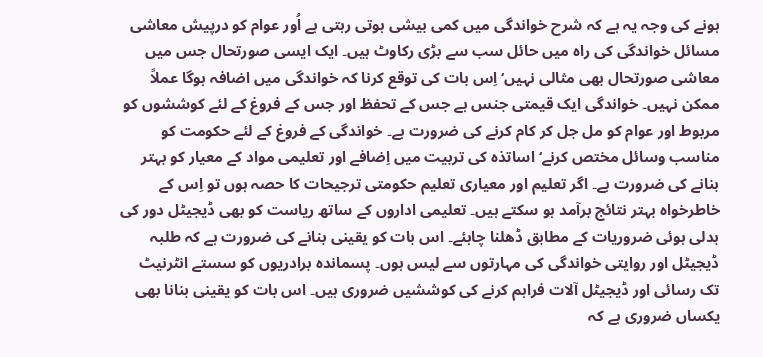ہونے کی وجہ یہ ہے کہ شرح خواندگی میں کمی بیشی ہوتی رہتی ہے اُور عوام کو درپیش معاشی مسائل خواندگی کی راہ میں حائل سب سے بڑی رکاوٹ ہیں۔ ایک ایسی صورتحال جس میں معاشی صورتحال بھی مثالی نہیں‘ اِس بات کی توقع کرنا کہ خواندگی میں اضافہ ہوگا عملاً ممکن نہیں۔ خواندگی ایک قیمتی جنس ہے جس کے تحفظ اور جس کے فروغ کے لئے کوششوں کو مربوط اور عوام کو مل جل کر کام کرنے کی ضرورت ہے۔ خواندگی کے فروغ کے لئے حکومت کو مناسب وسائل مختص کرنے‘ اساتذہ کی تربیت میں اِضافے اور تعلیمی مواد کے معیار کو بہتر بنانے کی ضرورت ہے۔ اگر تعلیم اور معیاری تعلیم حکومتی ترجیحات کا حصہ ہوں تو اِس کے خاطرخواہ بہتر نتائج برآمد ہو سکتے ہیں۔ تعلیمی اداروں کے ساتھ ریاست کو بھی ڈیجیٹل دور کی بدلی ہوئی ضروریات کے مطابق ڈھلنا چاہئے۔ اس بات کو یقینی بنانے کی ضرورت ہے کہ طلبہ ڈیجیٹل اور روایتی خواندگی کی مہارتوں سے لیس ہوں۔ پسماندہ برادریوں کو سستے انٹرنیٹ تک رسائی اور ڈیجیٹل آلات فراہم کرنے کی کوششیں ضروری ہیں۔ اس بات کو یقینی بنانا بھی یکساں ضروری ہے کہ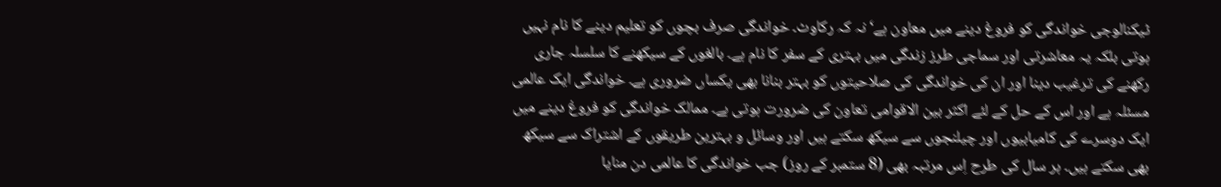ٹیکنالوجی خواندگی کو فروغ دینے میں معاون ہے‘ نہ کہ رکاوٹ۔ خواندگی صرف بچوں کو تعلیم دینے کا نام نہیں ہوتی بلکہ یہ معاشرتی اور سماجی طرز زندگی میں بہتری کے سفر کا نام ہے۔ بالغوں کے سیکھنے کا سلسلہ جاری رکھنے کی ترغیب دینا اور ان کی خواندگی کی صلاحیتوں کو بہتر بنانا بھی یکساں ضروری ہے۔ خواندگی ایک عالمی مسئلہ ہے اور اس کے حل کے لئے اکثر بین الاقوامی تعاون کی ضرورت ہوتی ہے۔ ممالک خواندگی کو فروغ دینے میں ایک دوسرے کی کامیابیوں اور چیلنجوں سے سیکھ سکتے ہیں اور وسائل و بہترین طریقوں کے اشتراک سے سیکھ بھی سکتے ہیں۔ ہر سال کی طرح اِس مرتبہ بھی (8 ستمبر کے روز) جب خواندگی کا عالمی دن منایا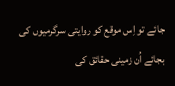جائے تو اِس موقع کو روایتی سرگرمیوں کی بجائے اُن زمینی حقائق کی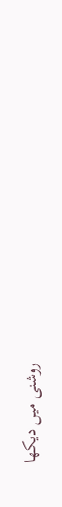روشنی میں دیکھا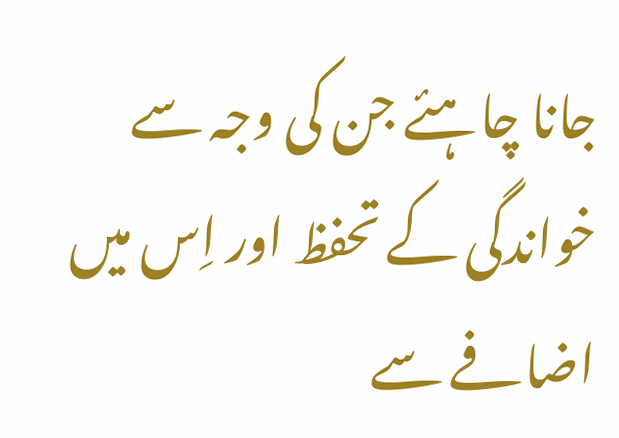جانا چاہئے جن کی وجہ سے خواندگی کے تحفظ اور اِس میں اضافے سے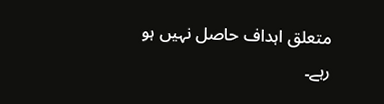متعلق اہداف حاصل نہیں ہو رہے۔